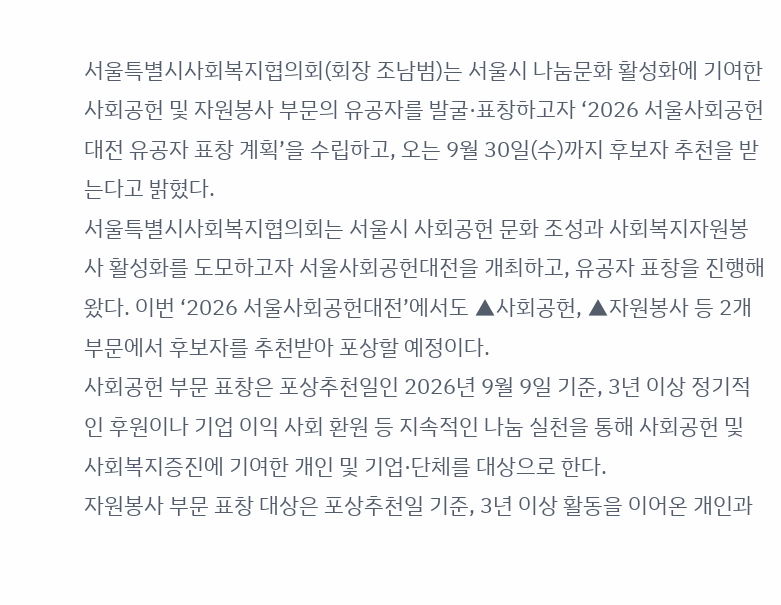서울특별시사회복지협의회(회장 조남범)는 서울시 나눔문화 활성화에 기여한 사회공헌 및 자원봉사 부문의 유공자를 발굴·표창하고자 ‘2026 서울사회공헌대전 유공자 표창 계획’을 수립하고, 오는 9월 30일(수)까지 후보자 추천을 받는다고 밝혔다.
서울특별시사회복지협의회는 서울시 사회공헌 문화 조성과 사회복지자원봉사 활성화를 도모하고자 서울사회공헌대전을 개최하고, 유공자 표창을 진행해 왔다. 이번 ‘2026 서울사회공헌대전’에서도 ▲사회공헌, ▲자원봉사 등 2개 부문에서 후보자를 추천받아 포상할 예정이다.
사회공헌 부문 표창은 포상추천일인 2026년 9월 9일 기준, 3년 이상 정기적인 후원이나 기업 이익 사회 환원 등 지속적인 나눔 실천을 통해 사회공헌 및 사회복지증진에 기여한 개인 및 기업·단체를 대상으로 한다.
자원봉사 부문 표창 대상은 포상추천일 기준, 3년 이상 활동을 이어온 개인과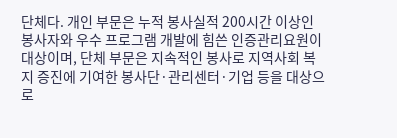단체다. 개인 부문은 누적 봉사실적 200시간 이상인 봉사자와 우수 프로그램 개발에 힘쓴 인증관리요원이 대상이며, 단체 부문은 지속적인 봉사로 지역사회 복지 증진에 기여한 봉사단·관리센터·기업 등을 대상으로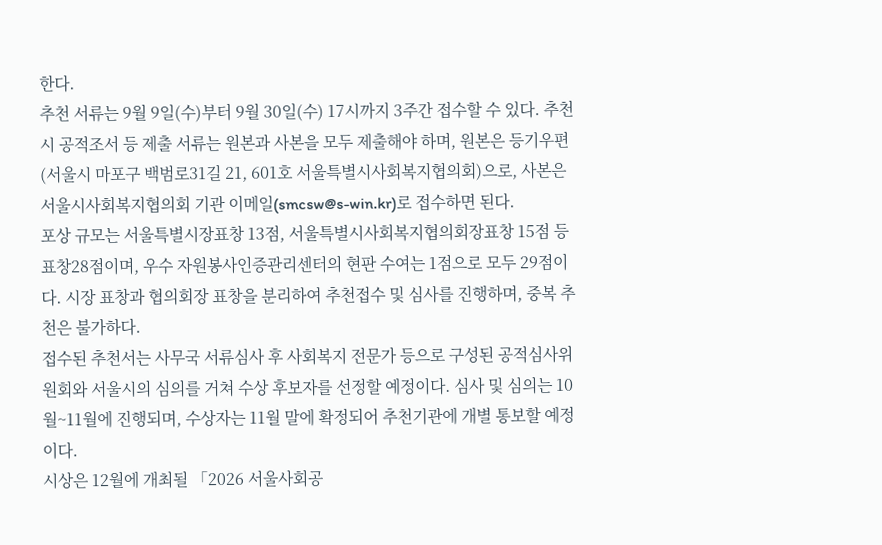한다.
추천 서류는 9월 9일(수)부터 9월 30일(수) 17시까지 3주간 접수할 수 있다. 추천 시 공적조서 등 제출 서류는 원본과 사본을 모두 제출해야 하며, 원본은 등기우편(서울시 마포구 백범로31길 21, 601호 서울특별시사회복지협의회)으로, 사본은 서울시사회복지협의회 기관 이메일(smcsw@s-win.kr)로 접수하면 된다.
포상 규모는 서울특별시장표창 13점, 서울특별시사회복지협의회장표창 15점 등 표창28점이며, 우수 자원봉사인증관리센터의 현판 수여는 1점으로 모두 29점이다. 시장 표창과 협의회장 표창을 분리하여 추천접수 및 심사를 진행하며, 중복 추천은 불가하다.
접수된 추천서는 사무국 서류심사 후 사회복지 전문가 등으로 구성된 공적심사위원회와 서울시의 심의를 거쳐 수상 후보자를 선정할 예정이다. 심사 및 심의는 10월~11월에 진행되며, 수상자는 11월 말에 확정되어 추천기관에 개별 통보할 예정이다.
시상은 12월에 개최될 「2026 서울사회공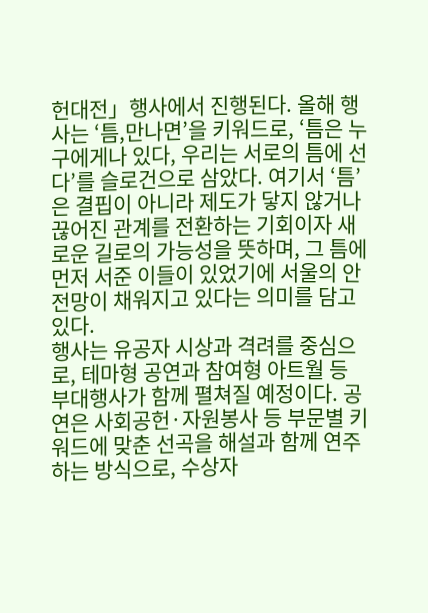헌대전」행사에서 진행된다. 올해 행사는 ‘틈,만나면’을 키워드로, ‘틈은 누구에게나 있다, 우리는 서로의 틈에 선다’를 슬로건으로 삼았다. 여기서 ‘틈’은 결핍이 아니라 제도가 닿지 않거나 끊어진 관계를 전환하는 기회이자 새로운 길로의 가능성을 뜻하며, 그 틈에 먼저 서준 이들이 있었기에 서울의 안전망이 채워지고 있다는 의미를 담고 있다.
행사는 유공자 시상과 격려를 중심으로, 테마형 공연과 참여형 아트월 등 부대행사가 함께 펼쳐질 예정이다. 공연은 사회공헌·자원봉사 등 부문별 키워드에 맞춘 선곡을 해설과 함께 연주하는 방식으로, 수상자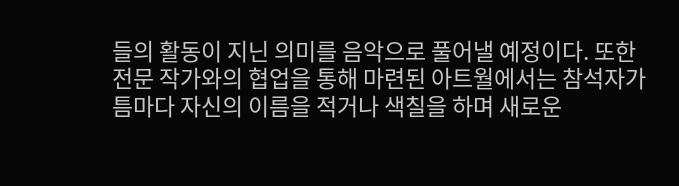들의 활동이 지닌 의미를 음악으로 풀어낼 예정이다. 또한 전문 작가와의 협업을 통해 마련된 아트월에서는 참석자가 틈마다 자신의 이름을 적거나 색칠을 하며 새로운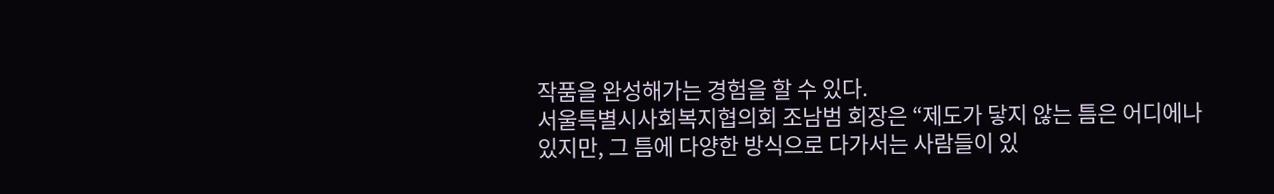작품을 완성해가는 경험을 할 수 있다.
서울특별시사회복지협의회 조남범 회장은 “제도가 닿지 않는 틈은 어디에나 있지만, 그 틈에 다양한 방식으로 다가서는 사람들이 있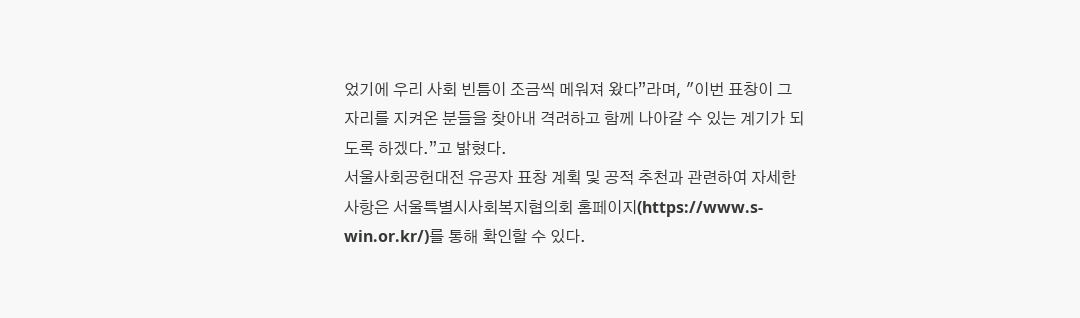었기에 우리 사회 빈틈이 조금씩 메워져 왔다”라며, "이번 표창이 그 자리를 지켜온 분들을 찾아내 격려하고 함께 나아갈 수 있는 계기가 되도록 하겠다.”고 밝혔다.
서울사회공헌대전 유공자 표창 계획 및 공적 추천과 관련하여 자세한 사항은 서울특별시사회복지협의회 홈페이지(https://www.s-win.or.kr/)를 통해 확인할 수 있다.